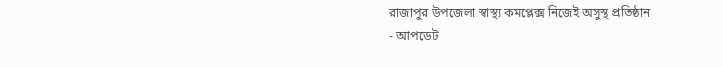রাজাপুর উপজেলা স্বাস্থ্য কমপ্লেক্স নিজেই অসুস্থ প্রতিষ্ঠান
- আপডেট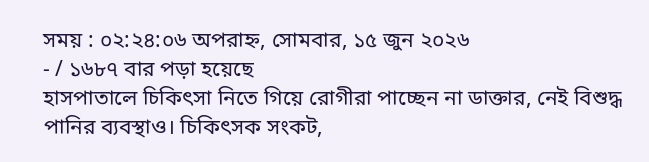সময় : ০২:২৪:০৬ অপরাহ্ন, সোমবার, ১৫ জুন ২০২৬
- / ১৬৮৭ বার পড়া হয়েছে
হাসপাতালে চিকিৎসা নিতে গিয়ে রোগীরা পাচ্ছেন না ডাক্তার, নেই বিশুদ্ধ পানির ব্যবস্থাও। চিকিৎসক সংকট,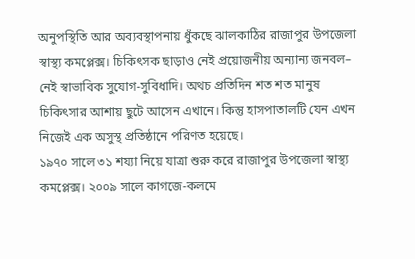অনুপস্থিতি আর অব্যবস্থাপনায় ধুঁকছে ঝালকাঠির রাজাপুর উপজেলা স্বাস্থ্য কমপ্লেক্স। চিকিৎসক ছাড়াও নেই প্রয়োজনীয় অন্যান্য জনবল– নেই স্বাভাবিক সুযোগ-সুবিধাদি। অথচ প্রতিদিন শত শত মানুষ চিকিৎসার আশায় ছুটে আসেন এখানে। কিন্তু হাসপাতালটি যেন এখন নিজেই এক অসুস্থ প্রতিষ্ঠানে পরিণত হয়েছে।
১৯৭০ সালে ৩১ শয্যা নিয়ে যাত্রা শুরু করে রাজাপুর উপজেলা স্বাস্থ্য কমপ্লেক্স। ২০০৯ সালে কাগজে-কলমে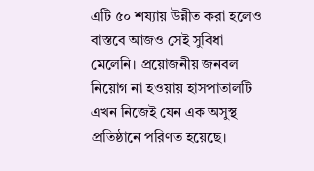এটি ৫০ শয্যায় উন্নীত করা হলেও বাস্তবে আজও সেই সুবিধা মেলেনি। প্রয়োজনীয় জনবল নিয়োগ না হওয়ায় হাসপাতালটি এখন নিজেই যেন এক অসুস্থ প্রতিষ্ঠানে পরিণত হয়েছে।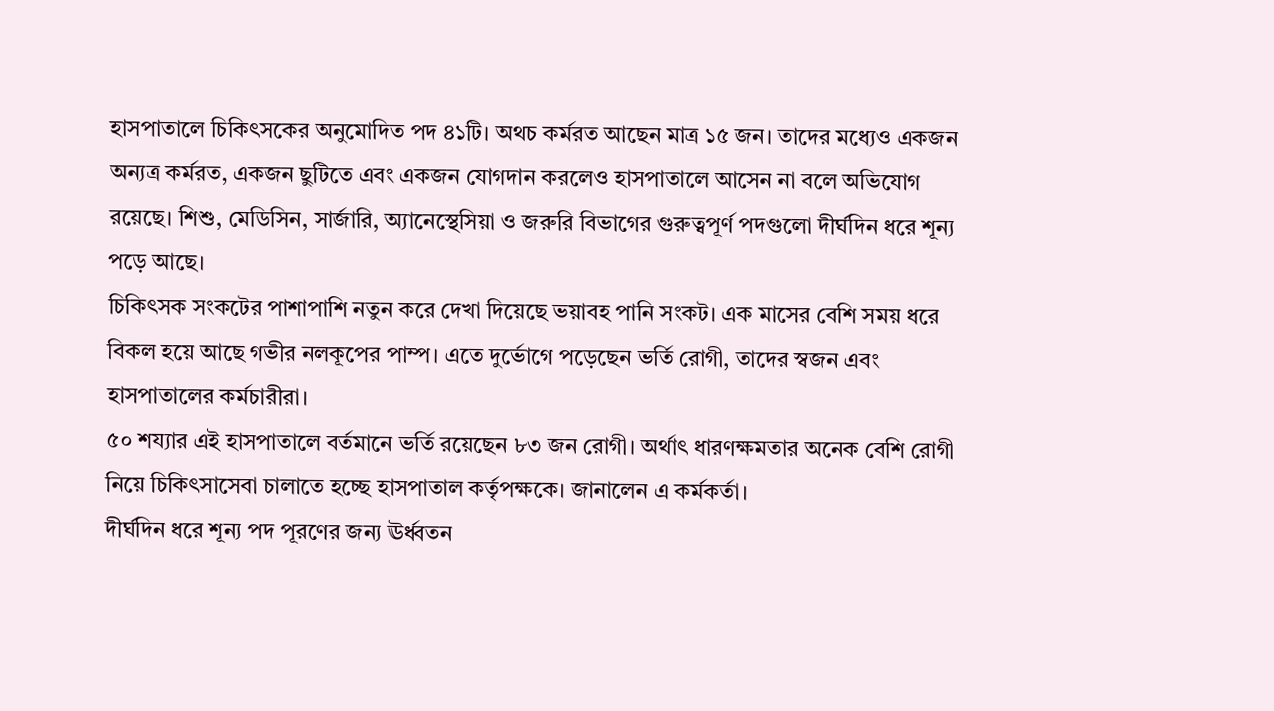হাসপাতালে চিকিৎসকের অনুমোদিত পদ ৪১টি। অথচ কর্মরত আছেন মাত্র ১৫ জন। তাদের মধ্যেও একজন অন্যত্র কর্মরত, একজন ছুটিতে এবং একজন যোগদান করলেও হাসপাতালে আসেন না বলে অভিযোগ রয়েছে। শিশু, মেডিসিন, সার্জারি, অ্যানেস্থেসিয়া ও জরুরি বিভাগের গুরুত্বপূর্ণ পদগুলো দীর্ঘদিন ধরে শূন্য পড়ে আছে।
চিকিৎসক সংকটের পাশাপাশি নতুন করে দেখা দিয়েছে ভয়াবহ পানি সংকট। এক মাসের বেশি সময় ধরে বিকল হয়ে আছে গভীর নলকূপের পাম্প। এতে দুর্ভোগে পড়েছেন ভর্তি রোগী, তাদের স্বজন এবং হাসপাতালের কর্মচারীরা।
৫০ শয্যার এই হাসপাতালে বর্তমানে ভর্তি রয়েছেন ৮৩ জন রোগী। অর্থাৎ ধারণক্ষমতার অনেক বেশি রোগী নিয়ে চিকিৎসাসেবা চালাতে হচ্ছে হাসপাতাল কর্তৃপক্ষকে। জানালেন এ কর্মকর্তা।
দীর্ঘদিন ধরে শূন্য পদ পূরণের জন্য ঊর্ধ্বতন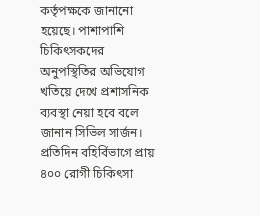কর্তৃপক্ষকে জানানো হয়েছে। পাশাপাশি চিকিৎসকদের অনুপস্থিতির অভিযোগ খতিয়ে দেখে প্রশাসনিক ব্যবস্থা নেয়া হবে বলে জানান সিভিল সার্জন।
প্রতিদিন বহির্বিভাগে প্রায় ৪০০ রোগী চিকিৎসা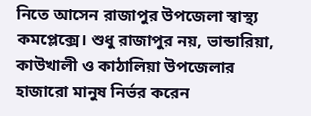নিতে আসেন রাজাপুর উপজেলা স্বাস্থ্য কমপ্লেক্সে। শুধু রাজাপুর নয়, ভান্ডারিয়া, কাউখালী ও কাঠালিয়া উপজেলার হাজারো মানুষ নির্ভর করেন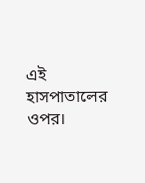এই হাসপাতালের ওপর।